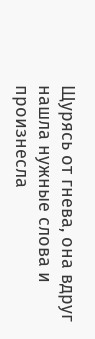Щурясь от гнева, она вдруг нашла нужные слова и произнесла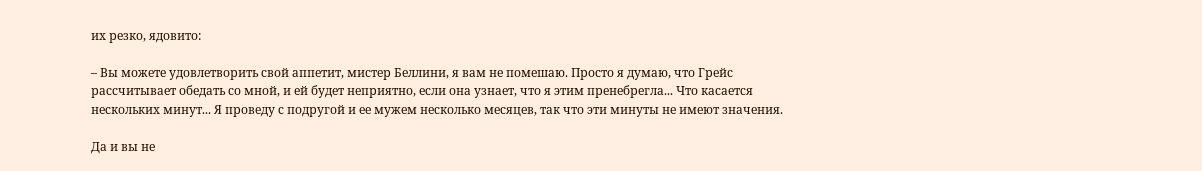их резко, ядовито:

– Вы можете удовлетворить свой аппетит, мистер Беллини, я вам не помешаю. Просто я думаю, что Грейс рассчитывает обедать со мной, и ей будет неприятно, если она узнает, что я этим пренебрегла... Что касается нескольких минут... Я проведу с подругой и ее мужем несколько месяцев, так что эти минуты не имеют значения.

Да и вы не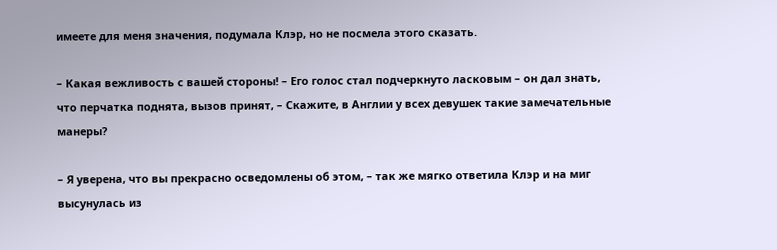имеете для меня значения, подумала Клэр, но не посмела этого сказать.

– Какая вежливость с вашей стороны! – Его голос стал подчеркнуто ласковым – он дал знать, что перчатка поднята, вызов принят, – Скажите, в Англии у всех девушек такие замечательные манеры?

– Я уверена, что вы прекрасно осведомлены об этом, – так же мягко ответила Клэр и на миг высунулась из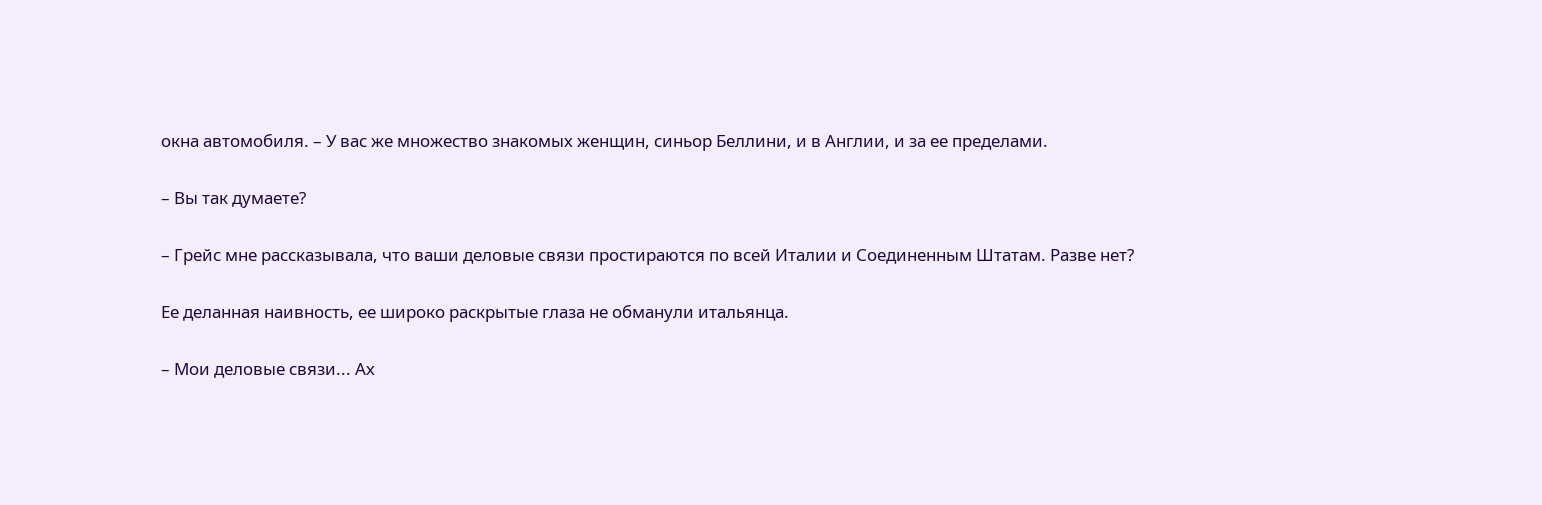окна автомобиля. – У вас же множество знакомых женщин, синьор Беллини, и в Англии, и за ее пределами.

– Вы так думаете?

– Грейс мне рассказывала, что ваши деловые связи простираются по всей Италии и Соединенным Штатам. Разве нет?

Ее деланная наивность, ее широко раскрытые глаза не обманули итальянца.

– Мои деловые связи... Ах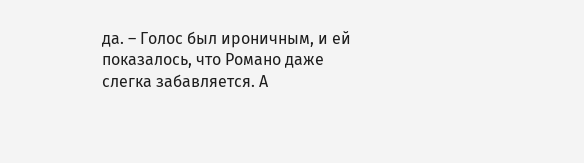да. – Голос был ироничным, и ей показалось, что Романо даже слегка забавляется. А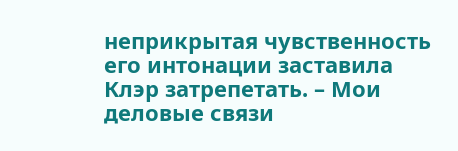неприкрытая чувственность его интонации заставила Клэр затрепетать. – Мои деловые связи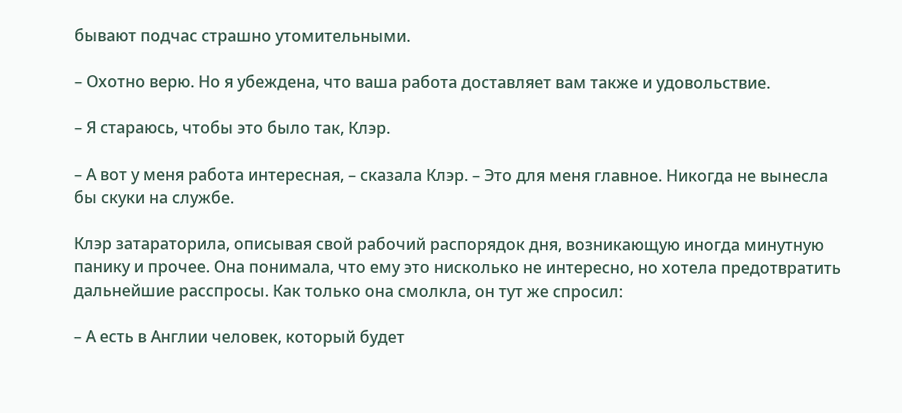бывают подчас страшно утомительными.

– Охотно верю. Но я убеждена, что ваша работа доставляет вам также и удовольствие.

– Я стараюсь, чтобы это было так, Клэр.

– А вот у меня работа интересная, – сказала Клэр. – Это для меня главное. Никогда не вынесла бы скуки на службе.

Клэр затараторила, описывая свой рабочий распорядок дня, возникающую иногда минутную панику и прочее. Она понимала, что ему это нисколько не интересно, но хотела предотвратить дальнейшие расспросы. Как только она смолкла, он тут же спросил:

– А есть в Англии человек, который будет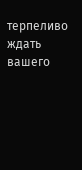терпеливо ждать вашего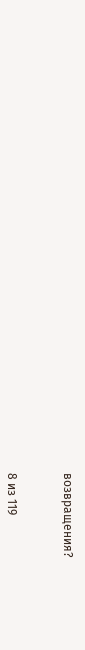возвращения?



8 из 119